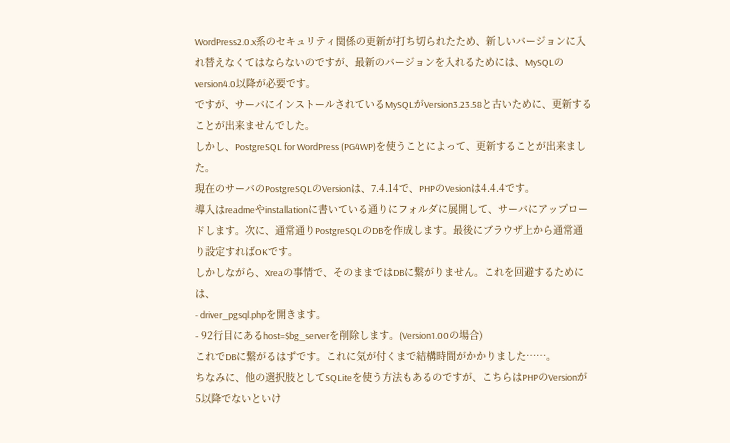WordPress2.0.x系のセキュリティ関係の更新が打ち切られたため、新しいバージョンに入れ替えなくてはならないのですが、最新のバージョンを入れるためには、MySQLのversion4.0以降が必要です。
ですが、サーバにインストールされているMySQLがVersion3.23.58と古いために、更新することが出来ませんでした。
しかし、PostgreSQL for WordPress (PG4WP)を使うことによって、更新することが出来ました。
現在のサーバのPostgreSQLのVersionは、7.4.14で、PHPのVesionは4.4.4です。
導入はreadmeやinstallationに書いている通りにフォルダに展開して、サーバにアップロードします。次に、通常通りPostgreSQLのDBを作成します。最後にブラウザ上から通常通り設定すればOKです。
しかしながら、Xreaの事情で、そのままではDBに繋がりません。これを回避するためには、
- driver_pgsql.phpを開きます。
- 92行目にあるhost=$bg_serverを削除します。(Version1.00の場合)
これでDBに繋がるはずです。これに気が付くまで結構時間がかかりました……。
ちなみに、他の選択肢としてSQLiteを使う方法もあるのですが、こちらはPHPのVersionが5以降でないといけ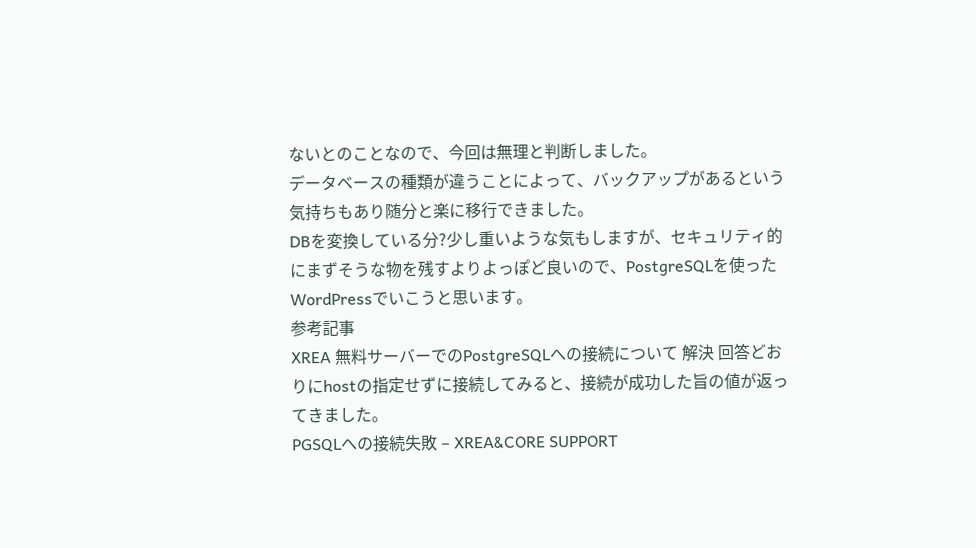ないとのことなので、今回は無理と判断しました。
データベースの種類が違うことによって、バックアップがあるという気持ちもあり随分と楽に移行できました。
DBを変換している分?少し重いような気もしますが、セキュリティ的にまずそうな物を残すよりよっぽど良いので、PostgreSQLを使ったWordPressでいこうと思います。
参考記事
XREA 無料サーバーでのPostgreSQLへの接続について 解決 回答どおりにhostの指定せずに接続してみると、接続が成功した旨の値が返ってきました。
PGSQLへの接続失敗 – XREA&CORE SUPPORT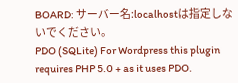BOARD: サーバー名:localhostは指定しないでください。
PDO (SQLite) For Wordpress this plugin requires PHP 5.0 + as it uses PDO.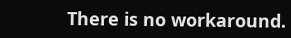There is no workaround.